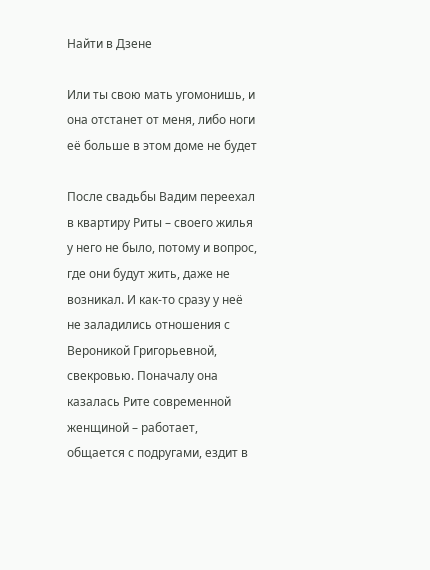Найти в Дзене

Или ты свою мать угомонишь, и она отстанет от меня, либо ноги её больше в этом доме не будет

После свадьбы Вадим переехал в квартиру Риты – своего жилья у него не было, потому и вопрос, где они будут жить, даже не возникал. И как-то сразу у неё не заладились отношения с Вероникой Григорьевной, свекровью. Поначалу она казалась Рите современной женщиной – работает, общается с подругами, ездит в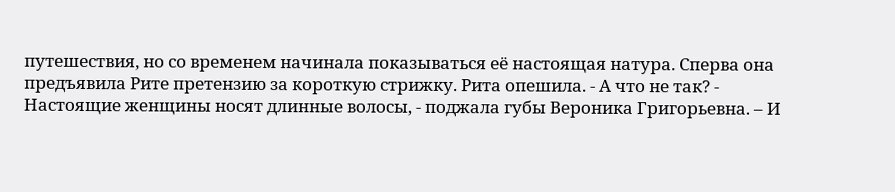путешествия, но со временем начинала показываться её настоящая натура. Сперва она предъявила Рите претензию за короткую стрижку. Рита опешила. - А что не так? - Настоящие женщины носят длинные волосы, - поджала губы Вероника Григорьевна. – И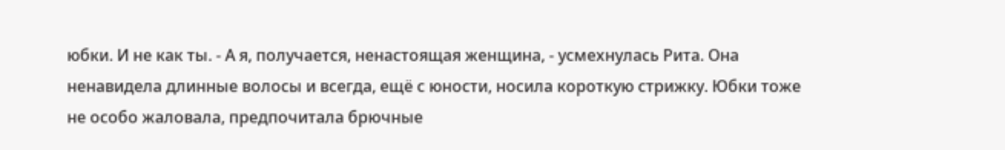юбки. И не как ты. - А я, получается, ненастоящая женщина, - усмехнулась Рита. Она ненавидела длинные волосы и всегда, ещё с юности, носила короткую стрижку. Юбки тоже не особо жаловала, предпочитала брючные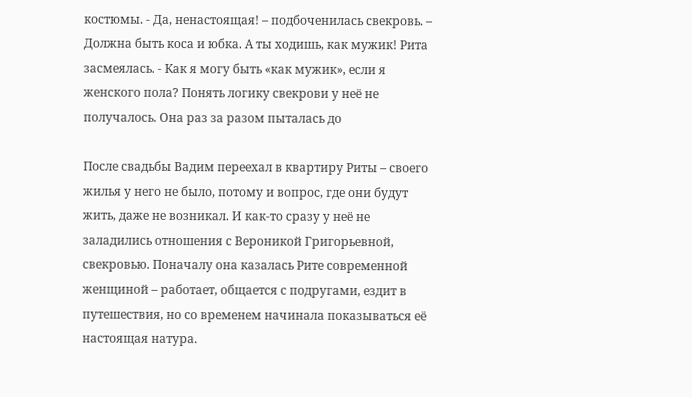костюмы. - Да, ненастоящая! – подбоченилась свекровь. – Должна быть коса и юбка. А ты ходишь, как мужик! Рита засмеялась. - Как я могу быть «как мужик», если я женского пола? Понять логику свекрови у неё не получалось. Она раз за разом пыталась до

После свадьбы Вадим переехал в квартиру Риты – своего жилья у него не было, потому и вопрос, где они будут жить, даже не возникал. И как-то сразу у неё не заладились отношения с Вероникой Григорьевной, свекровью. Поначалу она казалась Рите современной женщиной – работает, общается с подругами, ездит в путешествия, но со временем начинала показываться её настоящая натура.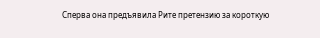Сперва она предъявила Рите претензию за короткую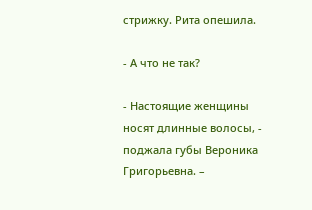стрижку. Рита опешила.

- А что не так?

- Настоящие женщины носят длинные волосы, - поджала губы Вероника Григорьевна. –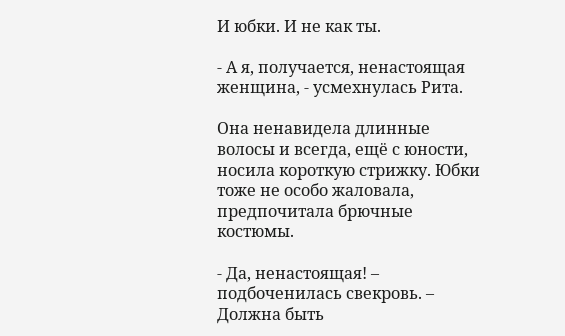И юбки. И не как ты.

- А я, получается, ненастоящая женщина, - усмехнулась Рита.

Она ненавидела длинные волосы и всегда, ещё с юности, носила короткую стрижку. Юбки тоже не особо жаловала, предпочитала брючные костюмы.

- Да, ненастоящая! – подбоченилась свекровь. – Должна быть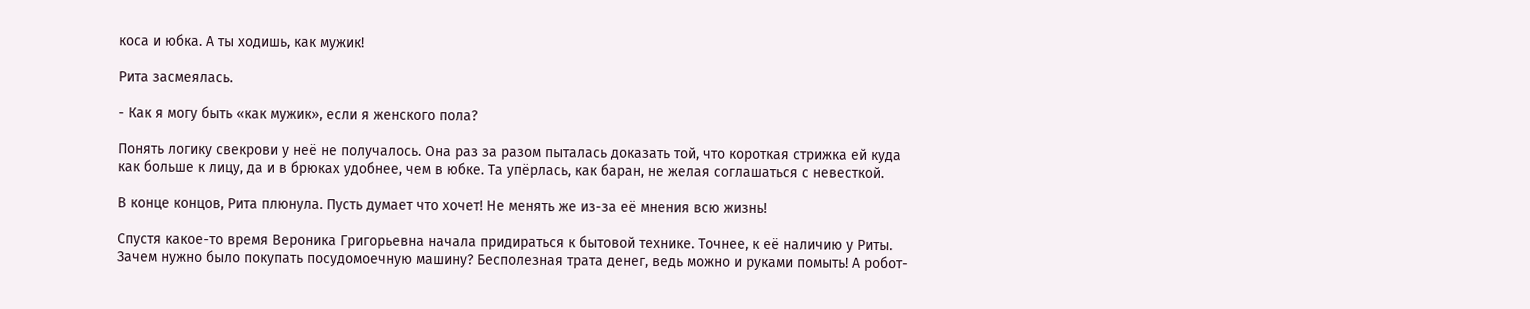коса и юбка. А ты ходишь, как мужик!

Рита засмеялась.

- Как я могу быть «как мужик», если я женского пола?

Понять логику свекрови у неё не получалось. Она раз за разом пыталась доказать той, что короткая стрижка ей куда как больше к лицу, да и в брюках удобнее, чем в юбке. Та упёрлась, как баран, не желая соглашаться с невесткой.

В конце концов, Рита плюнула. Пусть думает что хочет! Не менять же из-за её мнения всю жизнь!

Спустя какое-то время Вероника Григорьевна начала придираться к бытовой технике. Точнее, к её наличию у Риты. Зачем нужно было покупать посудомоечную машину? Бесполезная трата денег, ведь можно и руками помыть! А робот-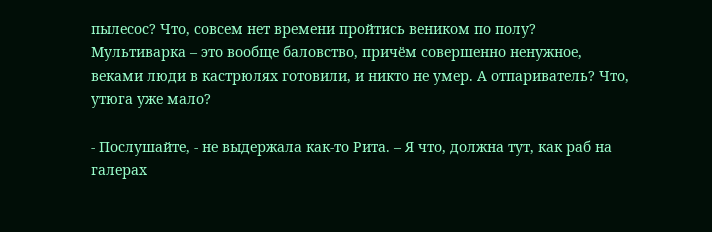пылесос? Что, совсем нет времени пройтись веником по полу? Мультиварка – это вообще баловство, причём совершенно ненужное, веками люди в кастрюлях готовили, и никто не умер. А отпариватель? Что, утюга уже мало?

- Послушайте, - не выдержала как-то Рита. – Я что, должна тут, как раб на галерах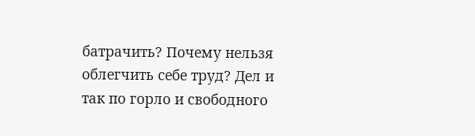батрачить? Почему нельзя облегчить себе труд? Дел и так по горло и свободного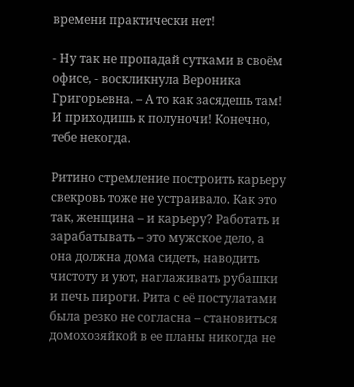времени практически нет!

- Ну так не пропадай сутками в своём офисе, - воскликнула Вероника Григорьевна. – А то как засядешь там! И приходишь к полуночи! Конечно, тебе некогда.

Ритино стремление построить карьеру свекровь тоже не устраивало. Как это так, женщина – и карьеру? Работать и зарабатывать – это мужское дело, а она должна дома сидеть, наводить чистоту и уют, наглаживать рубашки и печь пироги. Рита с её постулатами была резко не согласна – становиться домохозяйкой в ее планы никогда не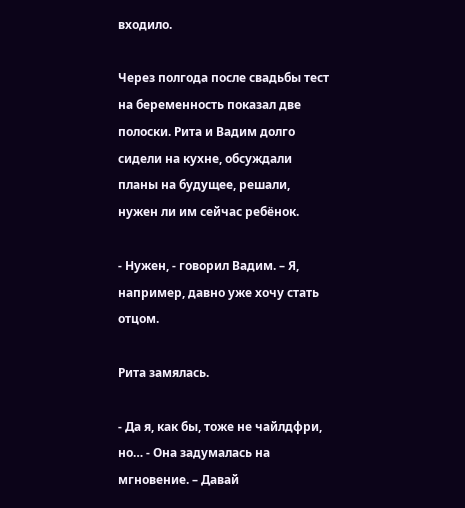входило.

Через полгода после свадьбы тест на беременность показал две полоски. Рита и Вадим долго сидели на кухне, обсуждали планы на будущее, решали, нужен ли им сейчас ребёнок.

- Нужен, - говорил Вадим. – Я, например, давно уже хочу стать отцом.

Рита замялась.

- Да я, как бы, тоже не чайлдфри, но… - Она задумалась на мгновение. – Давай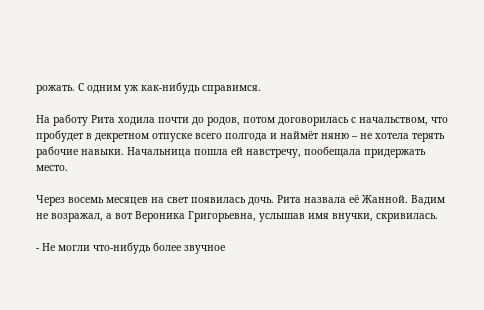рожать. С одним уж как-нибудь справимся.

На работу Рита ходила почти до родов, потом договорилась с начальством, что пробудет в декретном отпуске всего полгода и наймёт няню – не хотела терять рабочие навыки. Начальница пошла ей навстречу, пообещала придержать место.

Через восемь месяцев на свет появилась дочь. Рита назвала её Жанной. Вадим не возражал, а вот Вероника Григорьевна, услышав имя внучки, скривилась.

- Не могли что-нибудь более звучное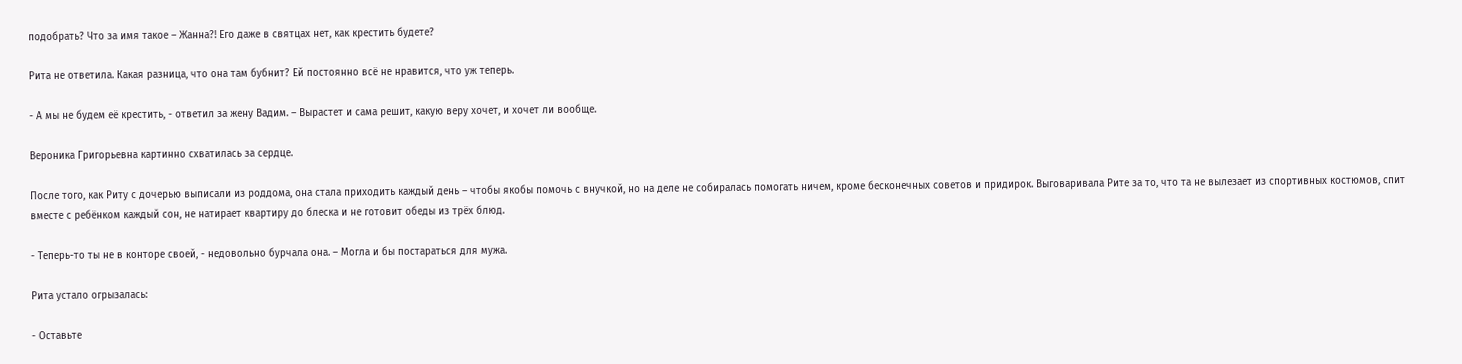подобрать? Что за имя такое – Жанна?! Его даже в святцах нет, как крестить будете?

Рита не ответила. Какая разница, что она там бубнит? Ей постоянно всё не нравится, что уж теперь.

- А мы не будем её крестить, - ответил за жену Вадим. – Вырастет и сама решит, какую веру хочет, и хочет ли вообще.

Вероника Григорьевна картинно схватилась за сердце.

После того, как Риту с дочерью выписали из роддома, она стала приходить каждый день – чтобы якобы помочь с внучкой, но на деле не собиралась помогать ничем, кроме бесконечных советов и придирок. Выговаривала Рите за то, что та не вылезает из спортивных костюмов, спит вместе с ребёнком каждый сон, не натирает квартиру до блеска и не готовит обеды из трёх блюд.

- Теперь-то ты не в конторе своей, - недовольно бурчала она. – Могла и бы постараться для мужа.

Рита устало огрызалась:

- Оставьте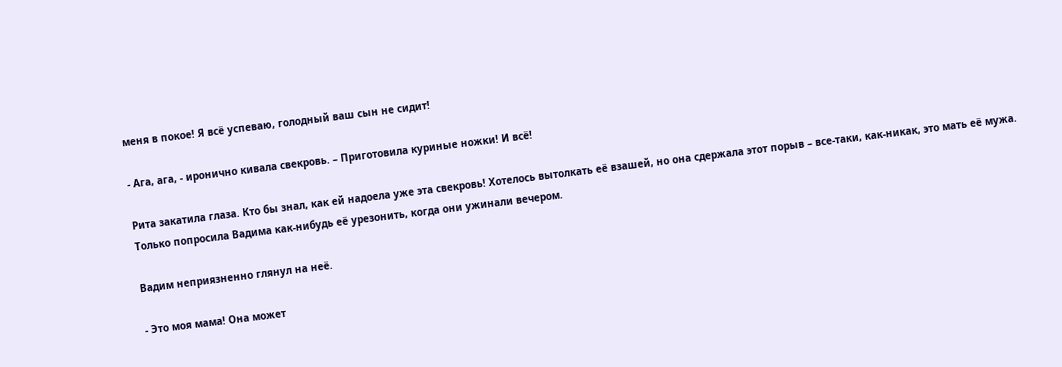меня в покое! Я всё успеваю, голодный ваш сын не сидит!

- Ага, ага, - иронично кивала свекровь. – Приготовила куриные ножки! И всё!

Рита закатила глаза. Кто бы знал, как ей надоела уже эта свекровь! Хотелось вытолкать её взашей, но она сдержала этот порыв – все-таки, как-никак, это мать её мужа. Только попросила Вадима как-нибудь её урезонить, когда они ужинали вечером.

Вадим неприязненно глянул на неё.

- Это моя мама! Она может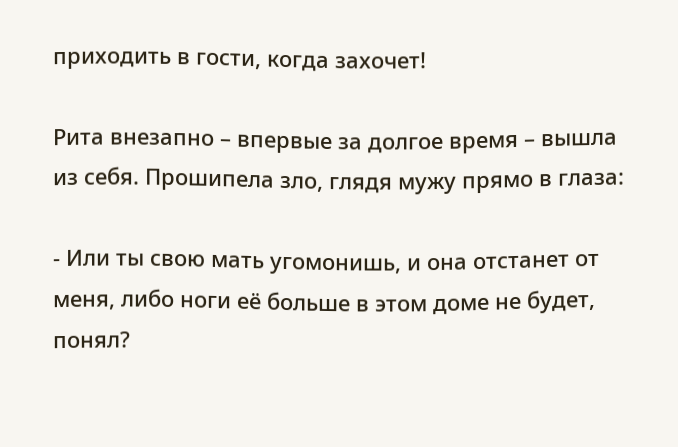приходить в гости, когда захочет!

Рита внезапно – впервые за долгое время – вышла из себя. Прошипела зло, глядя мужу прямо в глаза:

- Или ты свою мать угомонишь, и она отстанет от меня, либо ноги её больше в этом доме не будет, понял?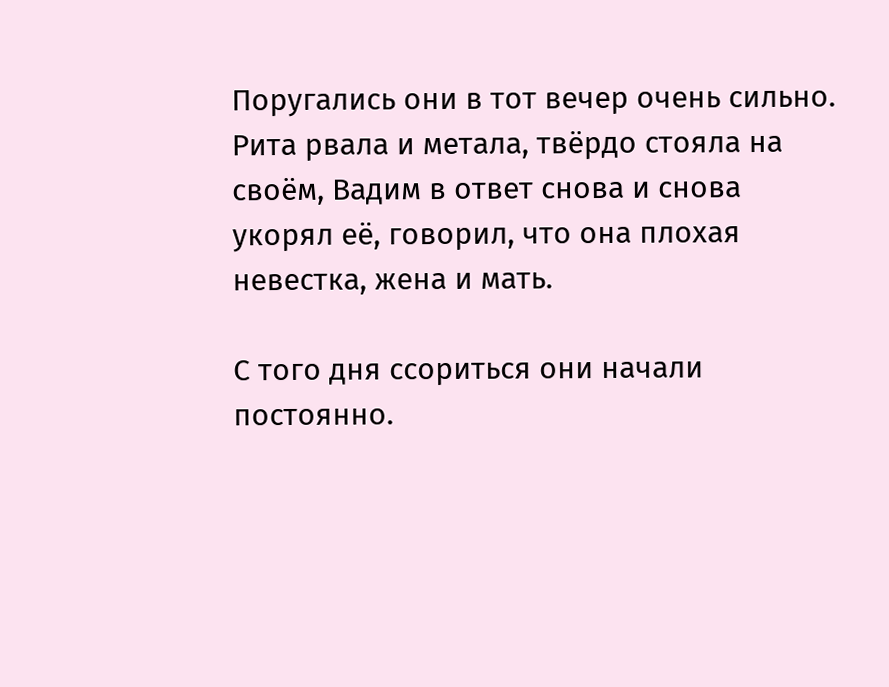Поругались они в тот вечер очень сильно. Рита рвала и метала, твёрдо стояла на своём, Вадим в ответ снова и снова укорял её, говорил, что она плохая невестка, жена и мать.

С того дня ссориться они начали постоянно.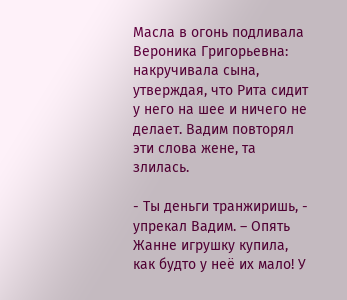Масла в огонь подливала Вероника Григорьевна: накручивала сына, утверждая, что Рита сидит у него на шее и ничего не делает. Вадим повторял эти слова жене, та злилась.

- Ты деньги транжиришь, - упрекал Вадим. – Опять Жанне игрушку купила, как будто у неё их мало! У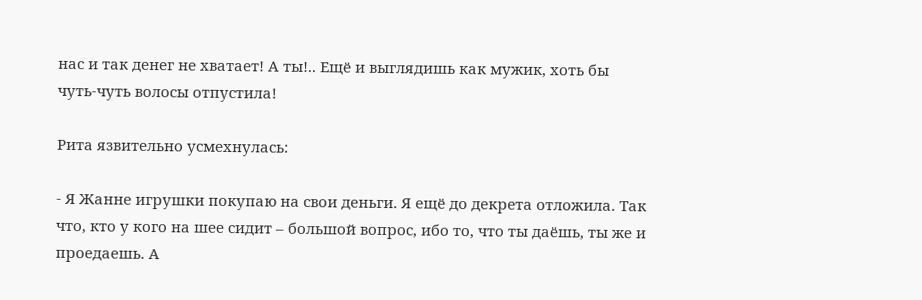нас и так денег не хватает! А ты!.. Ещё и выглядишь как мужик, хоть бы чуть-чуть волосы отпустила!

Рита язвительно усмехнулась:

- Я Жанне игрушки покупаю на свои деньги. Я ещё до декрета отложила. Так что, кто у кого на шее сидит – большой вопрос, ибо то, что ты даёшь, ты же и проедаешь. А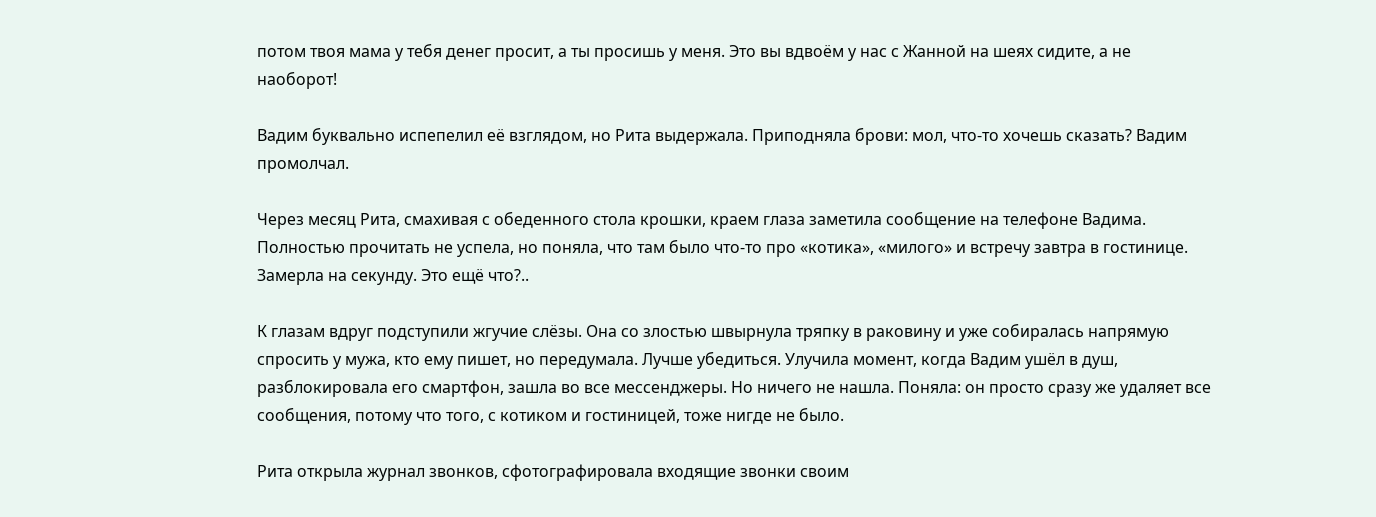потом твоя мама у тебя денег просит, а ты просишь у меня. Это вы вдвоём у нас с Жанной на шеях сидите, а не наоборот!

Вадим буквально испепелил её взглядом, но Рита выдержала. Приподняла брови: мол, что-то хочешь сказать? Вадим промолчал.

Через месяц Рита, смахивая с обеденного стола крошки, краем глаза заметила сообщение на телефоне Вадима. Полностью прочитать не успела, но поняла, что там было что-то про «котика», «милого» и встречу завтра в гостинице. Замерла на секунду. Это ещё что?..

К глазам вдруг подступили жгучие слёзы. Она со злостью швырнула тряпку в раковину и уже собиралась напрямую спросить у мужа, кто ему пишет, но передумала. Лучше убедиться. Улучила момент, когда Вадим ушёл в душ, разблокировала его смартфон, зашла во все мессенджеры. Но ничего не нашла. Поняла: он просто сразу же удаляет все сообщения, потому что того, с котиком и гостиницей, тоже нигде не было.

Рита открыла журнал звонков, сфотографировала входящие звонки своим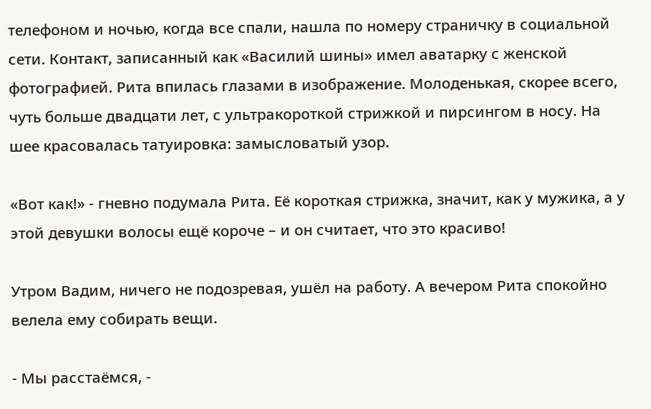телефоном и ночью, когда все спали, нашла по номеру страничку в социальной сети. Контакт, записанный как «Василий шины» имел аватарку с женской фотографией. Рита впилась глазами в изображение. Молоденькая, скорее всего, чуть больше двадцати лет, с ультракороткой стрижкой и пирсингом в носу. На шее красовалась татуировка: замысловатый узор.

«Вот как!» - гневно подумала Рита. Её короткая стрижка, значит, как у мужика, а у этой девушки волосы ещё короче – и он считает, что это красиво!

Утром Вадим, ничего не подозревая, ушёл на работу. А вечером Рита спокойно велела ему собирать вещи.

- Мы расстаёмся, -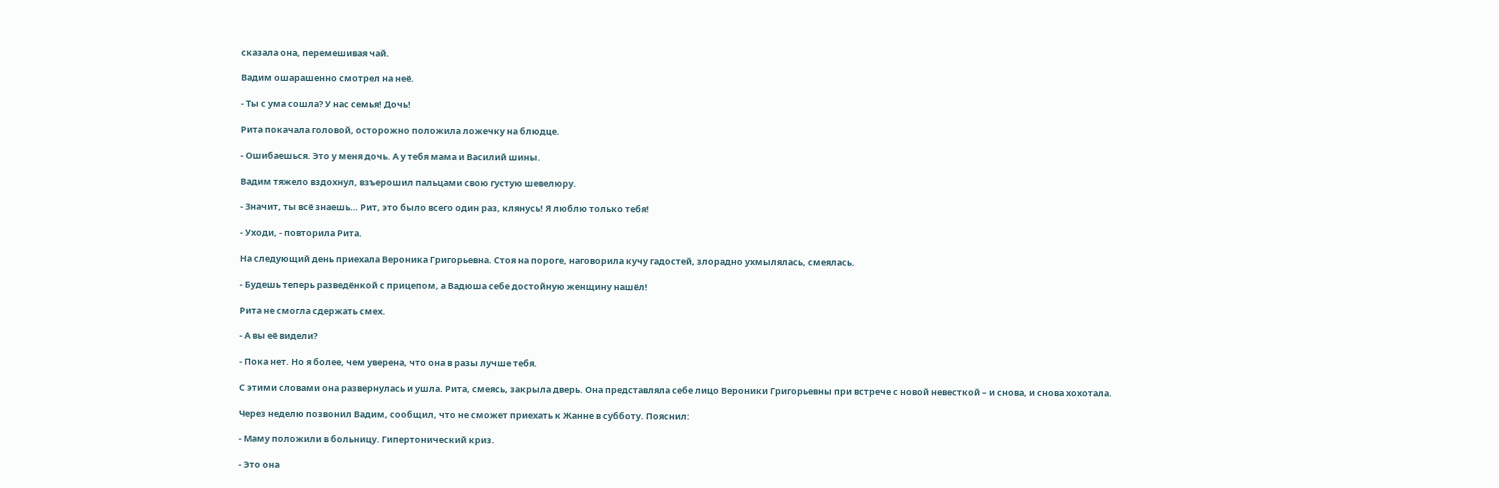сказала она, перемешивая чай.

Вадим ошарашенно смотрел на неё.

- Ты с ума сошла? У нас семья! Дочь!

Рита покачала головой, осторожно положила ложечку на блюдце.

- Ошибаешься. Это у меня дочь. А у тебя мама и Василий шины.

Вадим тяжело вздохнул, взъерошил пальцами свою густую шевелюру.

- Значит, ты всё знаешь… Рит, это было всего один раз, клянусь! Я люблю только тебя!

- Уходи, - повторила Рита.

На следующий день приехала Вероника Григорьевна. Стоя на пороге, наговорила кучу гадостей, злорадно ухмылялась, смеялась.

- Будешь теперь разведёнкой с прицепом, а Вадюша себе достойную женщину нашёл!

Рита не смогла сдержать смех.

- А вы её видели?

- Пока нет. Но я более, чем уверена, что она в разы лучше тебя.

С этими словами она развернулась и ушла. Рита, смеясь, закрыла дверь. Она представляла себе лицо Вероники Григорьевны при встрече с новой невесткой – и снова, и снова хохотала.

Через неделю позвонил Вадим, сообщил, что не сможет приехать к Жанне в субботу. Пояснил:

- Маму положили в больницу. Гипертонический криз.

- Это она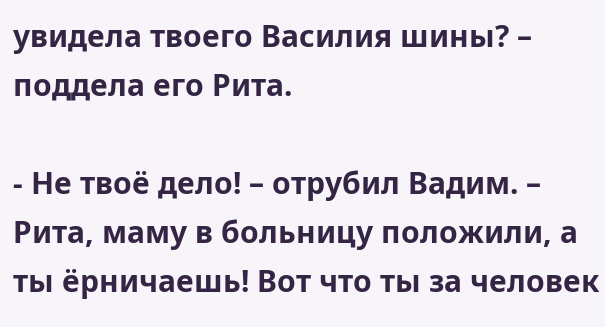увидела твоего Василия шины? – поддела его Рита.

- Не твоё дело! – отрубил Вадим. – Рита, маму в больницу положили, а ты ёрничаешь! Вот что ты за человек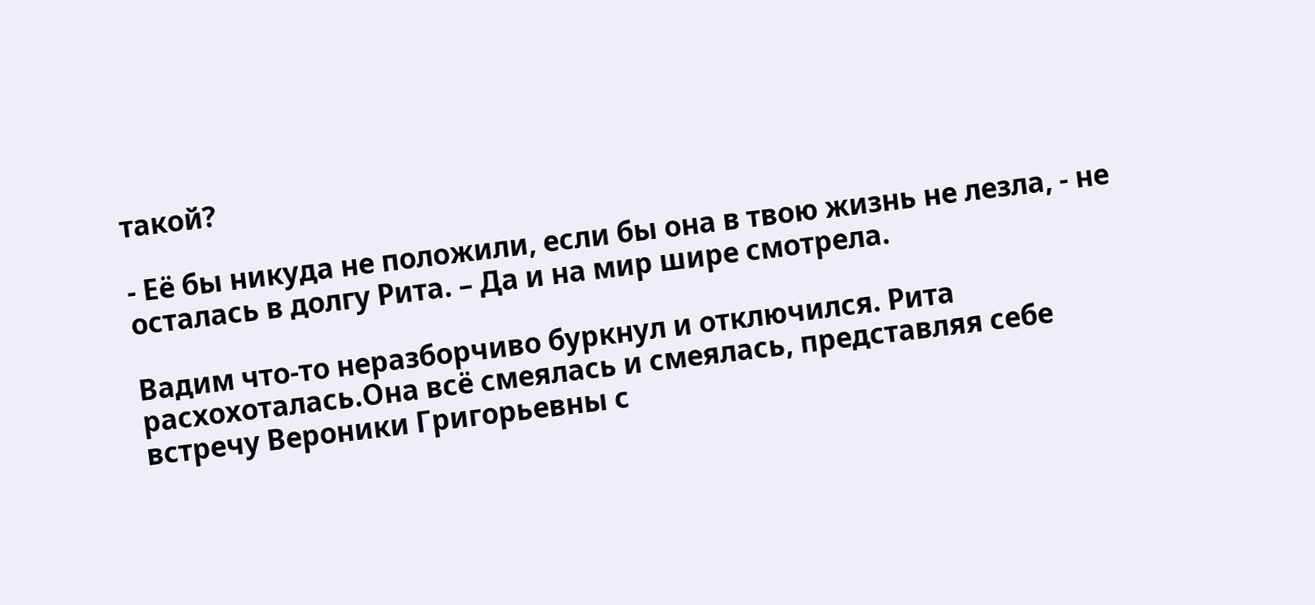такой?

- Её бы никуда не положили, если бы она в твою жизнь не лезла, - не осталась в долгу Рита. – Да и на мир шире смотрела.

Вадим что-то неразборчиво буркнул и отключился. Рита расхохоталась.Она всё смеялась и смеялась, представляя себе встречу Вероники Григорьевны с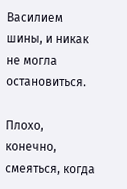Василием шины, и никак не могла остановиться.

Плохо, конечно, смеяться, когда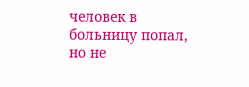человек в больницу попал, но не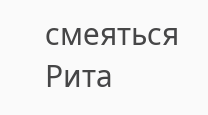смеяться Рита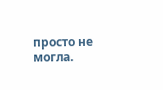просто не могла.